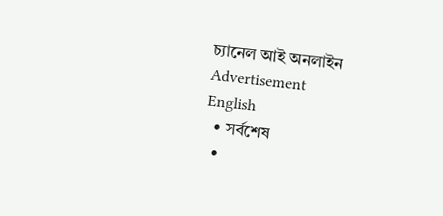চ্যানেল আই অনলাইন
Advertisement
English
  • সর্বশেষ
  •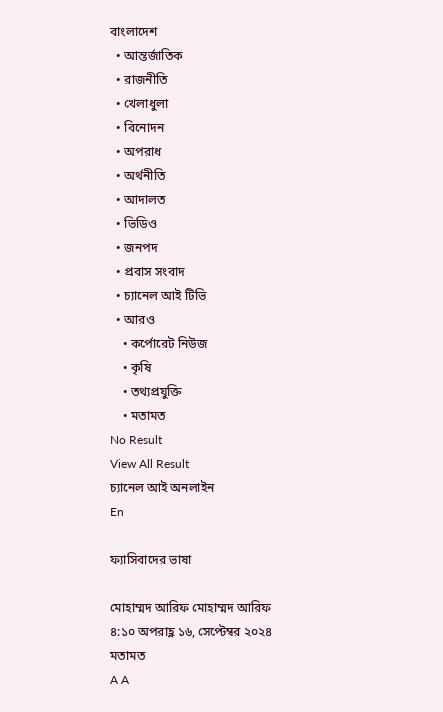বাংলাদেশ
  • আন্তর্জাতিক
  • রাজনীতি
  • খেলাধুলা
  • বিনোদন
  • অপরাধ
  • অর্থনীতি
  • আদালত
  • ভিডিও
  • জনপদ
  • প্রবাস সংবাদ
  • চ্যানেল আই টিভি
  • আরও
    • কর্পোরেট নিউজ
    • কৃষি
    • তথ্যপ্রযুক্তি
    • মতামত
No Result
View All Result
চ্যানেল আই অনলাইন
En

ফ্যাসিবাদের ভাষা

মোহাম্মদ আরিফ মোহাম্মদ আরিফ
৪:১০ অপরাহ্ণ ১৬, সেপ্টেম্বর ২০২৪
মতামত
A A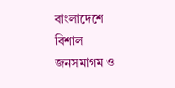বাংলাদেশে বিশাল জনসমাগম ও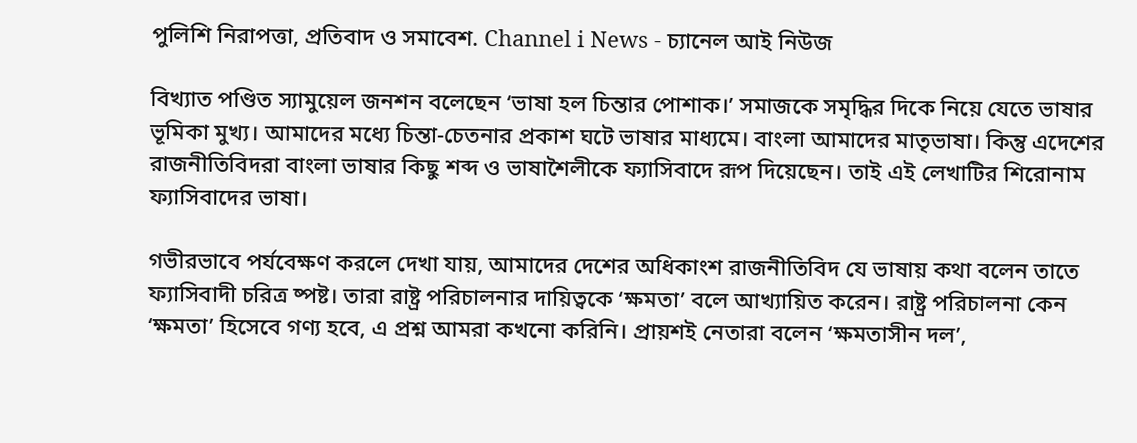পুলিশি নিরাপত্তা, প্রতিবাদ ও সমাবেশ. Channel i News - চ্যানেল আই নিউজ

বিখ্যাত পণ্ডিত স্যামুয়েল জনশন বলেছেন ‘ভাষা হল চিন্তার পোশাক।’ সমাজকে সমৃদ্ধির দিকে নিয়ে যেতে ভাষার ভূমিকা মুখ্য। আমাদের মধ্যে চিন্তা-চেতনার প্রকাশ ঘটে ভাষার মাধ্যমে। বাংলা আমাদের মাতৃভাষা। কিন্তু এদেশের রাজনীতিবিদরা বাংলা ভাষার কিছু শব্দ ও ভাষাশৈলীকে ফ্যাসিবাদে রূপ দিয়েছেন। তাই এই লেখাটির শিরোনাম ফ্যাসিবাদের ভাষা।

গভীরভাবে পর্যবেক্ষণ করলে দেখা যায়, আমাদের দেশের অধিকাংশ রাজনীতিবিদ যে ভাষায় কথা বলেন তাতে ফ্যাসিবাদী চরিত্র ষ্পষ্ট। তারা রাষ্ট্র পরিচালনার দায়িত্বকে ‘ক্ষমতা’ বলে আখ্যায়িত করেন। রাষ্ট্র পরিচালনা কেন ‘ক্ষমতা’ হিসেবে গণ্য হবে, এ প্রশ্ন আমরা কখনো করিনি। প্রায়শই নেতারা বলেন ‘ক্ষমতাসীন দল’,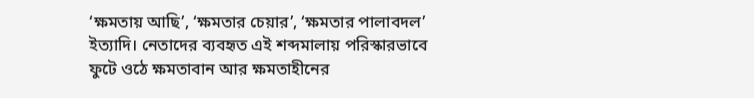‘ক্ষমতায় আছি’, ‘ক্ষমতার চেয়ার’, ‘ক্ষমতার পালাবদল’ ইত্যাদি। নেতাদের ব্যবহৃত এই শব্দমালায় পরিস্কারভাবে ফুটে ওঠে ক্ষমতাবান আর ক্ষমতাহীনের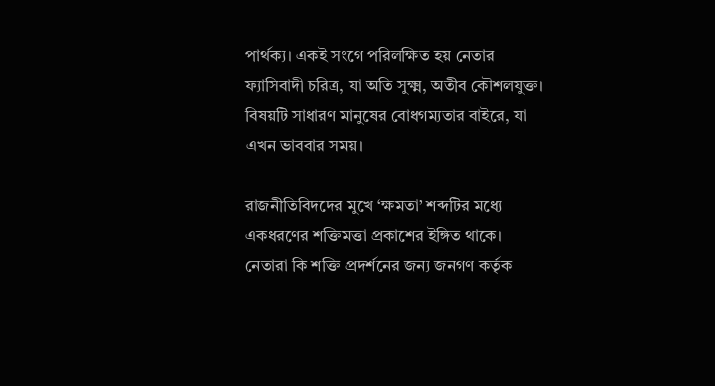পার্থক্য। একই সংগে পরিলক্ষিত হয় নেতার ফ্যাসিবাদী চরিত্র, যা অতি সুক্ষ্ম, অতীব কৌশলযুক্ত। বিষয়টি সাধারণ মানুষের বোধগম্যতার বাইরে, যা এখন ভাববার সময়।

রাজনীতিবিদদের মুখে ‘ক্ষমতা’ শব্দটির মধ্যে একধরণের শক্তিমত্তা প্রকাশের ইঙ্গিত থাকে। নেতারা কি শক্তি প্রদর্শনের জন্য জনগণ কর্তৃক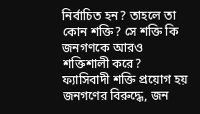নির্বাচিত হন? তাহলে তা কোন শক্তি? সে শক্তি কি জনগণকে আরও শক্তিশালী করে?  ফ্যাসিবাদী শক্তি প্রয়োগ হয় জনগণের বিরুদ্ধে, জন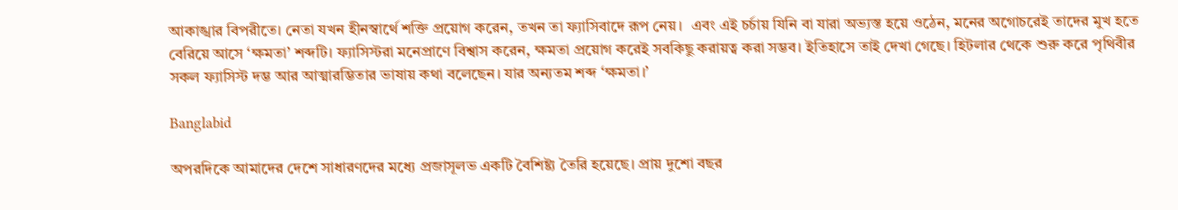আকাঙ্খার বিপরীতে। নেতা যখন হীনস্বার্থে শক্তি প্রয়োগ করেন, তখন তা ফ্যাসিবাদে রূপ নেয়।  এবং এই চর্চায় যিনি বা যারা অভ্যস্ত হয়ে ওঠেন, মনের অগোচরেই তাদের মুখ হতে বেরিয়ে আসে ‘ক্ষমতা’ শব্দটি। ফ্যাসিস্টরা মনেপ্রাণে বিশ্বাস করেন, ক্ষমতা প্রয়োগ করেই সবকিছু করায়ত্ব করা সম্ভব। ইতিহাসে তাই দেখা গেছে। হিটলার থেকে শুরু করে পৃথিবীর সকল ফ্যাসিস্ট দম্ভ আর আত্মারম্ভিতার ভাষায় কথা বলেছেন। যার অন্যতম শব্দ ‘ক্ষমতা।’

Banglabid

অপরদিকে আমাদের দেশে সাধারণদের মধ্যে প্রজাসূলভ একটি বৈশিষ্ট্য তৈরি হয়েছে। প্রায় দুশো বছর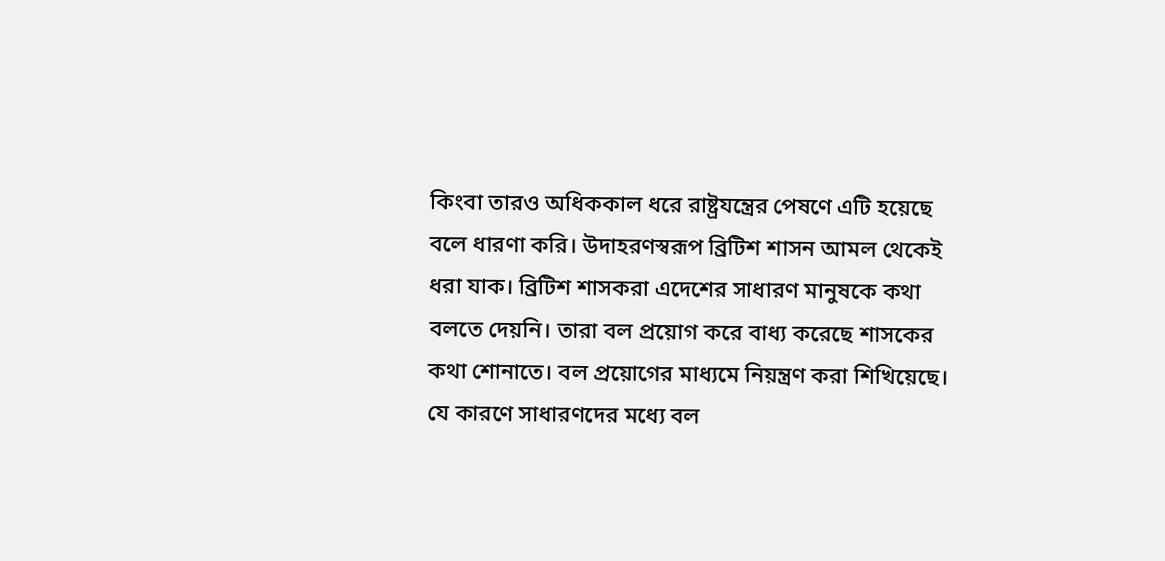কিংবা তারও অধিককাল ধরে রাষ্ট্রযন্ত্রের পেষণে এটি হয়েছে বলে ধারণা করি। উদাহরণস্বরূপ ব্রিটিশ শাসন আমল থেকেই ধরা যাক। ব্রিটিশ শাসকরা এদেশের সাধারণ মানুষকে কথা বলতে দেয়নি। তারা বল প্রয়োগ করে বাধ্য করেছে শাসকের কথা শোনাতে। বল প্রয়োগের মাধ্যমে নিয়ন্ত্রণ করা শিখিয়েছে। যে কারণে সাধারণদের মধ্যে বল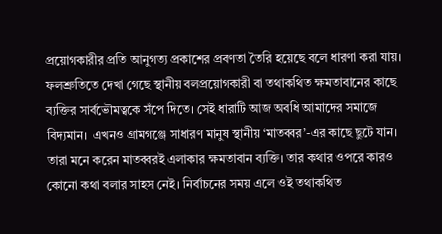প্রয়োগকারীর প্রতি আনুগত্য প্রকাশের প্রবণতা তৈরি হয়েছে বলে ধারণা করা যায়। ফলশ্রুতিতে দেখা গেছে স্থানীয় বলপ্রয়োগকারী বা তথাকথিত ক্ষমতাবানের কাছে ব্যক্তির সার্বভৌমত্বকে সঁপে দিতে। সেই ধারাটি আজ অবধি আমাদের সমাজে বিদ্যমান।  এখনও গ্রামগঞ্জে সাধারণ মানুষ স্থানীয় ‘মাতব্বর’-এর কাছে ছুটে যান। তারা মনে করেন মাতব্বরই এলাকার ক্ষমতাবান ব্যক্তি। তার কথার ওপরে কারও কোনো কথা বলার সাহস নেই। নির্বাচনের সময় এলে ওই তথাকথিত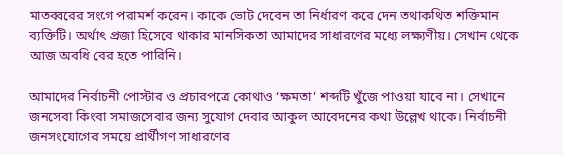মাতব্বরের সংগে পরামর্শ করেন। কাকে ভোট দেবেন তা নির্ধারণ করে দেন তথাকথিত শক্তিমান ব্যক্তিটি। অর্থাৎ প্রজা হিসেবে থাকার মানসিকতা আমাদের সাধারণের মধ্যে লক্ষ্যণীয়। সেখান থেকে আজ অবধি বের হতে পারিনি।

আমাদের নির্বাচনী পোস্টার ও প্রচারপত্রে কোথাও ‘ক্ষমতা’ শব্দটি খুঁজে পাওয়া যাবে না। সেখানে জনসেবা কিংবা সমাজসেবার জন্য সুযোগ দেবার আকুল আবেদনের কথা উল্লেখ থাকে। নির্বাচনী জনসংযোগের সময়ে প্রার্থীগণ সাধারণের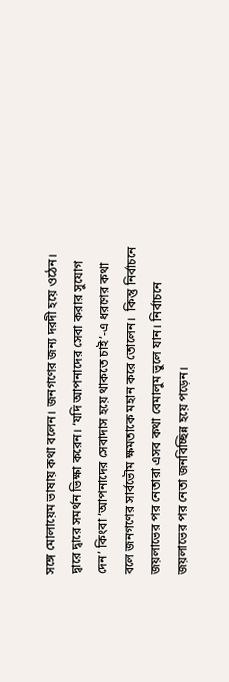সঙ্গে মোলায়েম ভাষায় কথা বলেন। জনগণের জন্য দরদী হয়ে ওঠেন। দ্বারে দ্বারে সমর্থন ভিক্ষা করেন। ‘যদি আপনাদের সেবা করার সুযোগ দেন’ কিংবা ‘আপনাদের সেবাদাস হয়ে থাকতে চাই’-এ ধরণের কথা বলে জনগণের সার্বভৌম ক্ষমতাকে মহান করে তোলেন।  কিন্তু নির্বাচনে জয়লাভের পর নেতারা এসব কথা বেমালুম ভুলে যান। নির্বাচনে জয়লাভের পর নেতা জনবিচ্ছিন্ন হয়ে পড়েন।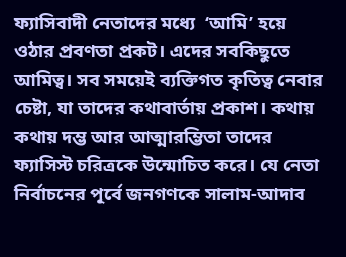ফ্যাসিবাদী নেতাদের মধ্যে  ‘আমি’ হয়ে ওঠার প্রবণতা প্রকট। এদের সবকিছুতে আমিত্ব। সব সময়েই ব্যক্তিগত কৃতিত্ব নেবার চেষ্টা, যা তাদের কথাবার্তায় প্রকাশ। কথায় কথায় দম্ভ আর আত্মারম্ভিতা তাদের ফ্যাসিস্ট চরিত্রকে উন্মোচিত করে। যে নেতা নির্বাচনের পূর্বে জনগণকে সালাম-আদাব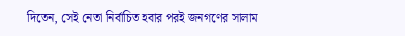দিতেন, সেই নেতা নির্বাচিত হবার পরই জনগণের সালাম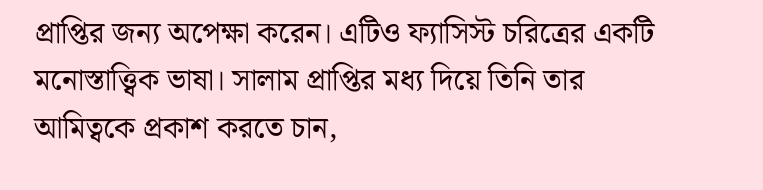প্রাপ্তির জন্য অপেক্ষা করেন। এটিও ফ্যাসিস্ট চরিত্রের একটি মনোস্তাত্ত্বিক ভাষা। সালাম প্রাপ্তির মধ্য দিয়ে তিনি তার আমিত্বকে প্রকাশ করতে চান,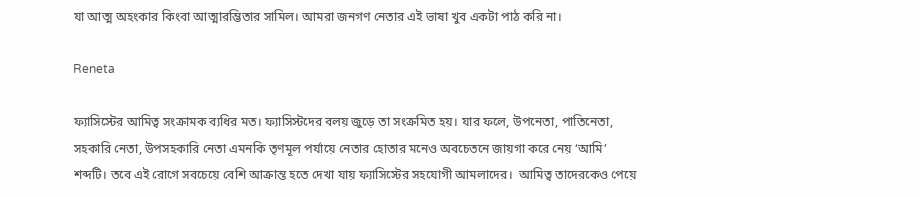যা আত্ম অহংকার কিংবা আত্মারম্ভিতার সামিল। আমরা জনগণ নেতার এই ভাষা খুব একটা পাঠ করি না।

Reneta

ফ্যাসিস্টের আমিত্ব সংক্রামক ব্যধির মত। ফ্যাসিস্টদের বলয় জুড়ে তা সংক্রমিত হয়। যার ফলে, উপনেতা, পাতিনেতা, সহকারি নেতা, উপসহকারি নেতা এমনকি তৃণমূল পর্যায়ে নেতার হোতার মনেও অবচেতনে জায়গা করে নেয় ‘আমি’ শব্দটি। তবে এই রোগে সবচেয়ে বেশি আক্রান্ত হতে দেখা যায় ফ্যাসিস্টের সহযোগী আমলাদের।  আমিত্ব তাদেরকেও পেয়ে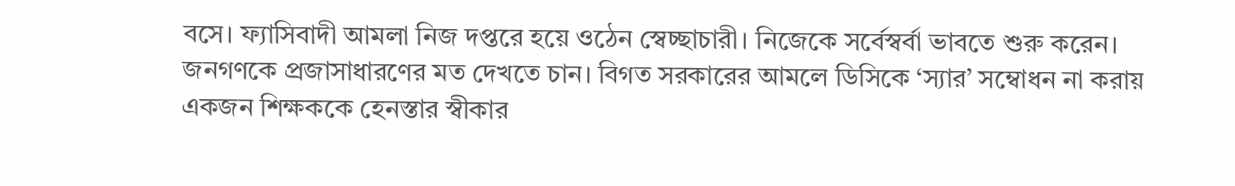বসে। ফ্যাসিবাদী আমলা নিজ দপ্তরে হয়ে ওঠেন স্বেচ্ছাচারী। নিজেকে সর্বেস্বর্বা ভাবতে শুরু করেন। জনগণকে প্রজাসাধারণের মত দেখতে চান। বিগত সরকারের আমলে ডিসিকে ‘স্যার’ সম্বোধন না করায় একজন শিক্ষককে হেনস্তার স্বীকার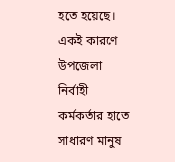হতে হয়েছে। একই কারণে উপজেলা নির্বাহী কর্মকর্তার হাতে সাধারণ মানুষ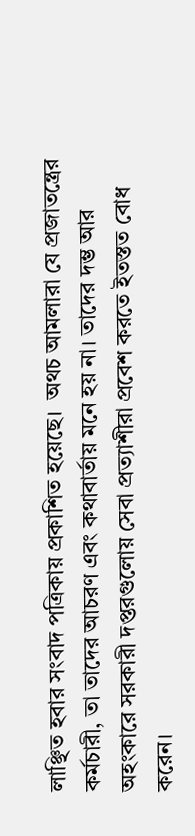লাঞ্ছিত হবার সংবাদ পত্রিকায় প্রকাশিত হয়েছে।  অথচ আমলারা যে প্রজাতন্ত্রের কর্মচারী, তা তাদের আচরণ এবং কথাবার্তায় মনে হয় না। তাদের দম্ভ আর অহংকারে সরকারী দপ্তরগুলোয় সেবা প্রত্যাশীরা প্রবেশ করতে ইতস্তত বোধ করেন।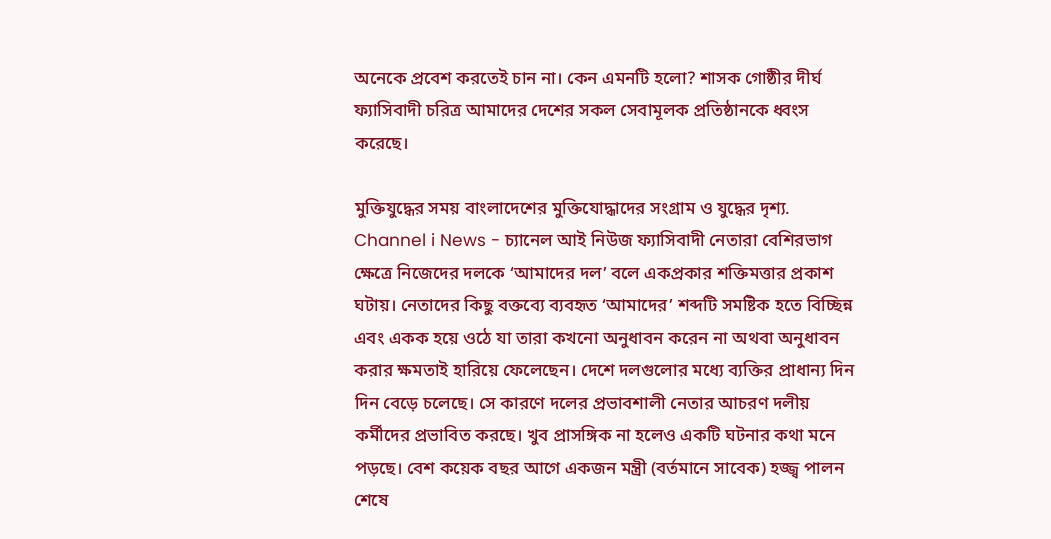অনেকে প্রবেশ করতেই চান না। কেন এমনটি হলো? শাসক গোষ্ঠীর দীর্ঘ ফ্যাসিবাদী চরিত্র আমাদের দেশের সকল সেবামূলক প্রতিষ্ঠানকে ধ্বংস করেছে।

মুক্তিযুদ্ধের সময় বাংলাদেশের মুক্তিযোদ্ধাদের সংগ্রাম ও যুদ্ধের দৃশ্য. Channel i News - চ্যানেল আই নিউজ ফ্যাসিবাদী নেতারা বেশিরভাগ ক্ষেত্রে নিজেদের দলকে ‘আমাদের দল’ বলে একপ্রকার শক্তিমত্তার প্রকাশ ঘটায়। নেতাদের কিছু বক্তব্যে ব্যবহৃত ‘আমাদের’ শব্দটি সমষ্টিক হতে বিচ্ছিন্ন এবং একক হয়ে ওঠে যা তারা কখনো অনুধাবন করেন না অথবা অনুধাবন করার ক্ষমতাই হারিয়ে ফেলেছেন। দেশে দলগুলোর মধ্যে ব্যক্তির প্রাধান্য দিন দিন বেড়ে চলেছে। সে কারণে দলের প্রভাবশালী নেতার আচরণ দলীয় কর্মীদের প্রভাবিত করছে। খুব প্রাসঙ্গিক না হলেও একটি ঘটনার কথা মনে পড়ছে। বেশ কয়েক বছর আগে একজন মন্ত্রী (বর্তমানে সাবেক) হজ্জ্ব পালন শেষে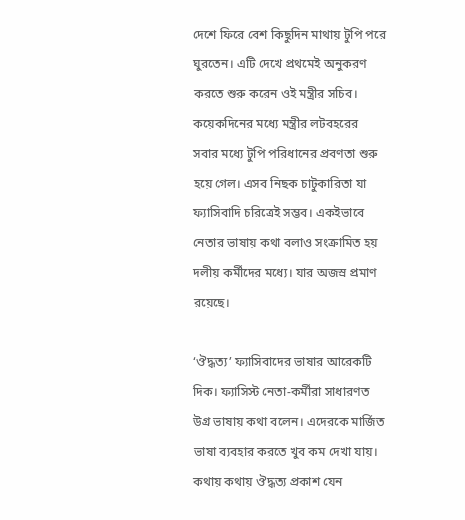দেশে ফিরে বেশ কিছুদিন মাথায় টুপি পরে ঘুরতেন। এটি দেখে প্রথমেই অনুকরণ করতে শুরু করেন ওই মন্ত্রীর সচিব। কয়েকদিনের মধ্যে মন্ত্রীর লটবহরের সবার মধ্যে টুপি পরিধানের প্রবণতা শুরু হয়ে গেল। এসব নিছক চাটুকারিতা যা ফ্যাসিবাদি চরিত্রেই সম্ভব। একইভাবে নেতার ভাষায় কথা বলাও সংক্রামিত হয় দলীয় কর্মীদের মধ্যে। যার অজস্র প্রমাণ রয়েছে।

‘ঔদ্ধত্য’ ফ্যাসিবাদের ভাষার আরেকটি দিক। ফ্যাসিস্ট নেতা-কর্মীরা সাধারণত উগ্র ভাষায় কথা বলেন। এদেরকে মার্জিত ভাষা ব্যবহার করতে খুব কম দেখা যায়। কথায় কথায় ঔদ্ধত্য প্রকাশ যেন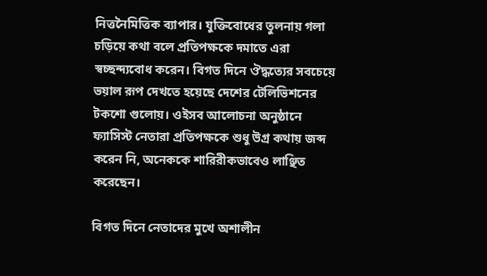নিত্তনৈমিত্তিক ব্যাপার। যুক্তিবোধের তুলনায় গলা চড়িয়ে কথা বলে প্রতিপক্ষকে দমাতে এরা স্বচ্ছন্দ্যবোধ করেন। বিগত দিনে ঔদ্ধত্যের সবচেয়ে ভয়াল রূপ দেখতে হয়েছে দেশের টেলিভিশনের টকশো গুলোয়। ওইসব আলোচনা অনুষ্ঠানে ফ্যাসিস্ট নেতারা প্রতিপক্ষকে শুধু উগ্র কথায় জব্দ করেন নি, অনেককে শারিরীকভাবেও লাঞ্ছিত করেছেন।

বিগত দিনে নেতাদের মুখে অশালীন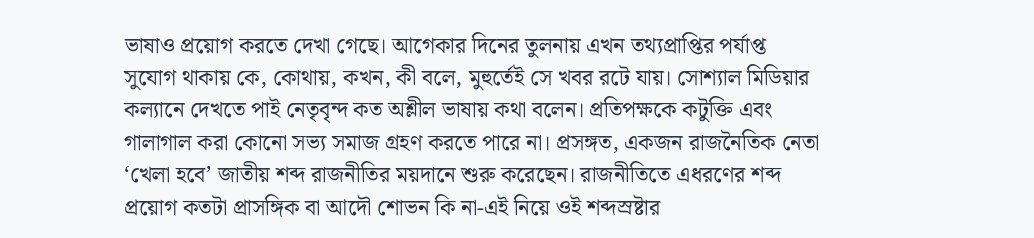ভাষাও প্রয়োগ করতে দেখা গেছে। আগেকার দিনের তুলনায় এখন তথ্যপ্রাপ্তির পর্যাপ্ত সুযোগ থাকায় কে, কোথায়, কখন, কী বলে, মুহুর্তেই সে খবর রটে যায়। সোশ্যাল মিডিয়ার কল্যানে দেখতে পাই নেতৃবৃন্দ কত অশ্লীল ভাষায় কথা বলেন। প্রতিপক্ষকে কটুক্তি এবং গালাগাল করা কোনো সভ্য সমাজ গ্রহণ করতে পারে না। প্রসঙ্গত, একজন রাজনৈতিক নেতা ‘খেলা হবে’ জাতীয় শব্দ রাজনীতির ময়দানে শুরু করেছেন। রাজনীতিতে এধরণের শব্দ প্রয়োগ কতটা প্রাসঙ্গিক বা আদৌ শোভন কি না-এই নিয়ে ওই শব্দস্রষ্টার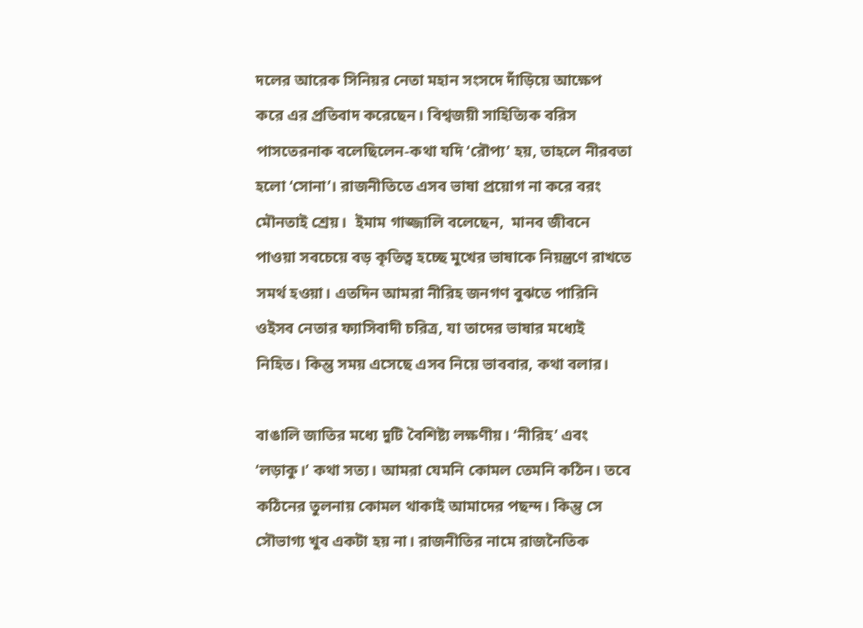দলের আরেক সিনিয়র নেতা মহান সংসদে দাঁড়িয়ে আক্ষেপ করে এর প্রতিবাদ করেছেন। বিশ্বজয়ী সাহিত্যিক বরিস পাসতেরনাক বলেছিলেন-কথা যদি ‘রৌপ্য’ হয়, তাহলে নীরবতা হলো ‘সোনা’। রাজনীতিতে এসব ভাষা প্রয়োগ না করে বরং মৌনতাই শ্রেয়।  ইমাম গাজ্জালি বলেছেন,  মানব জীবনে পাওয়া সবচেয়ে বড় কৃতিত্ব হচ্ছে মুখের ভাষাকে নিয়ন্ত্রণে রাখতে সমর্থ হওয়া। এতদিন আমরা নীরিহ জনগণ বুঝতে পারিনি ওইসব নেতার ফ্যাসিবাদী চরিত্র, যা তাদের ভাষার মধ্যেই নিহিত। কিন্তু সময় এসেছে এসব নিয়ে ভাববার, কথা বলার।

বাঙালি জাতির মধ্যে দুটি বৈশিষ্ট্য লক্ষণীয়। ‘নীরিহ’ এবং ‘লড়াকু।’ কথা সত্য। আমরা যেমনি কোমল তেমনি কঠিন। তবে কঠিনের তুলনায় কোমল থাকাই আমাদের পছন্দ। কিন্তু সে সৌভাগ্য খুব একটা হয় না। রাজনীতির নামে রাজনৈতিক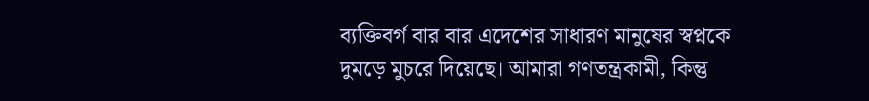ব্যক্তিবর্গ বার বার এদেশের সাধারণ মানুষের স্বপ্নকে দুমড়ে মুচরে দিয়েছে। আমারা গণতন্ত্রকামী, কিন্তু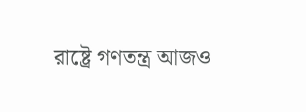রাষ্ট্রে গণতন্ত্র আজও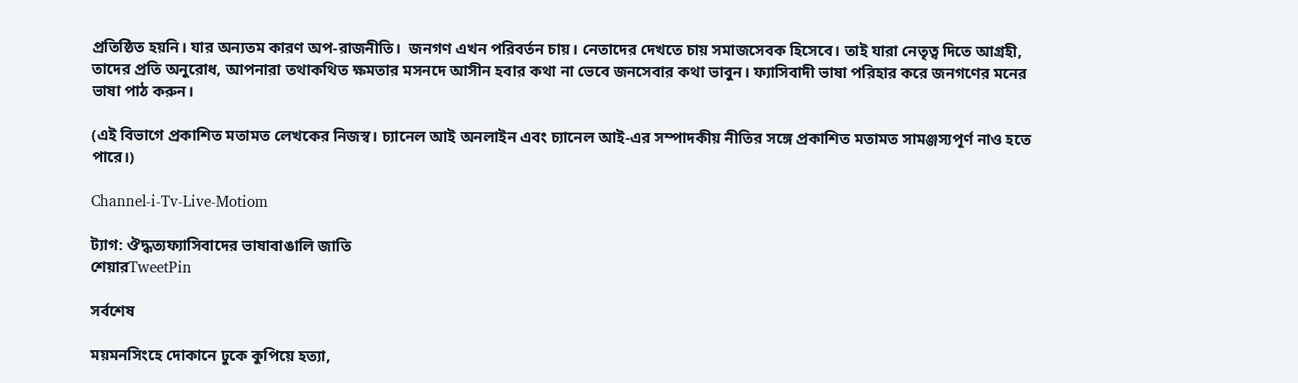প্রতিষ্ঠিত হয়নি। যার অন্যতম কারণ অপ-রাজনীতি।  জনগণ এখন পরিবর্তন চায়। নেতাদের দেখতে চায় সমাজসেবক হিসেবে। তাই যারা নেতৃত্ব দিতে আগ্রহী, তাদের প্রতি অনুরোধ, আপনারা তথাকথিত ক্ষমতার মসনদে আসীন হবার কথা না ভেবে জনসেবার কথা ভাবুন। ফ্যাসিবাদী ভাষা পরিহার করে জনগণের মনের ভাষা পাঠ করুন।

(এই বিভাগে প্রকাশিত মতামত লেখকের নিজস্ব। চ্যানেল আই অনলাইন এবং চ্যানেল আই-এর সম্পাদকীয় নীতির সঙ্গে প্রকাশিত মতামত সামঞ্জস্যপূর্ণ নাও হতে পারে।)

Channel-i-Tv-Live-Motiom

ট্যাগ: ঔদ্ধত্যফ্যাসিবাদের ভাষাবাঙালি জাতি
শেয়ারTweetPin

সর্বশেষ

ময়মনসিংহে দোকানে ঢুকে কুপিয়ে হত্যা,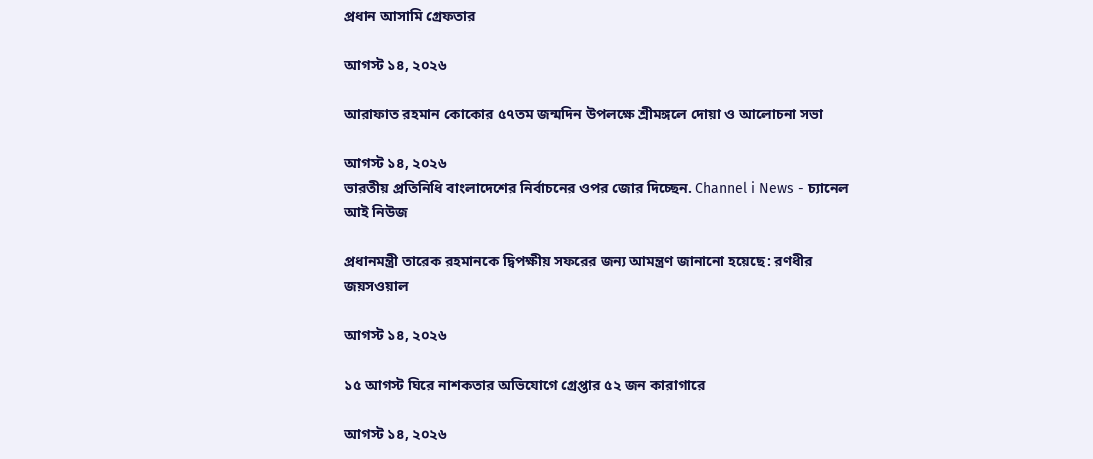প্রধান আসামি গ্রেফতার

আগস্ট ১৪, ২০২৬

আরাফাত রহমান কোকোর ৫৭তম জন্মদিন উপল‌ক্ষে শ্রীমঙ্গলে দোয়া ও আলোচনা সভা

আগস্ট ১৪, ২০২৬
ভারতীয় প্রতিনিধি বাংলাদেশের নির্বাচনের ওপর জোর দিচ্ছেন. Channel i News - চ্যানেল আই নিউজ

প্রধানমন্ত্রী তারেক রহমানকে দ্বিপক্ষীয় সফরের জন্য আমন্ত্রণ জানানো হয়েছে: রণধীর জয়সওয়াল

আগস্ট ১৪, ২০২৬

১৫ আগস্ট ঘিরে নাশকতার অভিযোগে গ্রেপ্তার ৫২ জন কারাগারে

আগস্ট ১৪, ২০২৬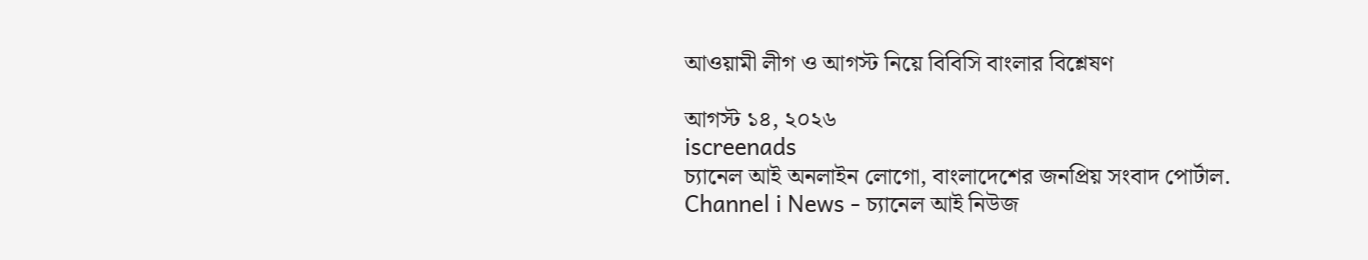আওয়ামী লীগ ও আগস্ট নিয়ে বিবিসি বাংলার বিশ্লেষণ

আগস্ট ১৪, ২০২৬
iscreenads
চ্যানেল আই অনলাইন লোগো, বাংলাদেশের জনপ্রিয় সংবাদ পোর্টাল. Channel i News - চ্যানেল আই নিউজ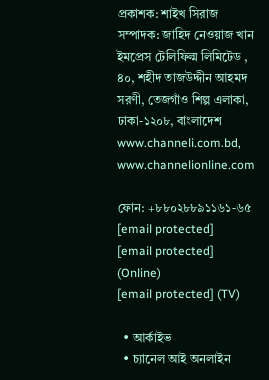প্রকাশক: শাইখ সিরাজ
সম্পাদক: জাহিদ নেওয়াজ খান
ইমপ্রেস টেলিফিল্ম লিমিটেড , ৪০, শহীদ তাজউদ্দীন আহমদ সরণী, তেজগাঁও শিল্প এলাকা, ঢাকা-১২০৮, বাংলাদেশ
www.channeli.com.bd,
www.channelionline.com

ফোন: +৮৮০২৮৮৯১১৬১-৬৫
[email protected]
[email protected] (Online)
[email protected] (TV)

  • আর্কাইভ
  • চ্যানেল আই অনলাইন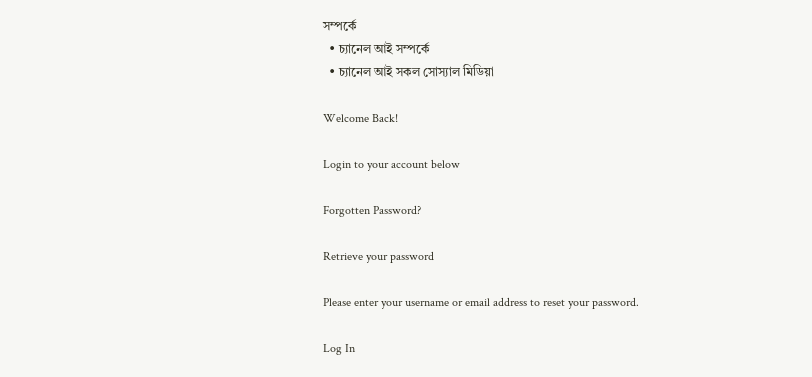সম্পর্কে
  • চ্যানেল আই সম্পর্কে
  • চ্যানেল আই সকল সোস্যাল মিডিয়া

Welcome Back!

Login to your account below

Forgotten Password?

Retrieve your password

Please enter your username or email address to reset your password.

Log In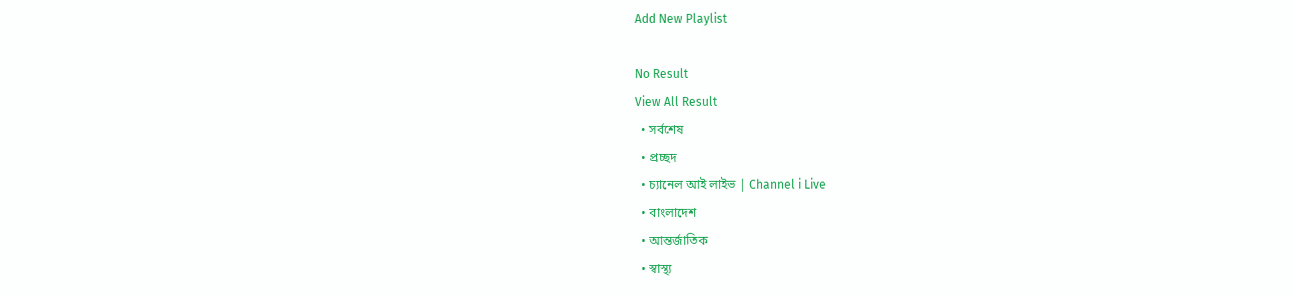Add New Playlist

No Result
View All Result
  • সর্বশেষ
  • প্রচ্ছদ
  • চ্যানেল আই লাইভ | Channel i Live
  • বাংলাদেশ
  • আন্তর্জাতিক
  • স্বাস্থ্য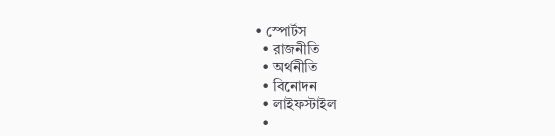• স্পোর্টস
  • রাজনীতি
  • অর্থনীতি
  • বিনোদন
  • লাইফস্টাইল
  •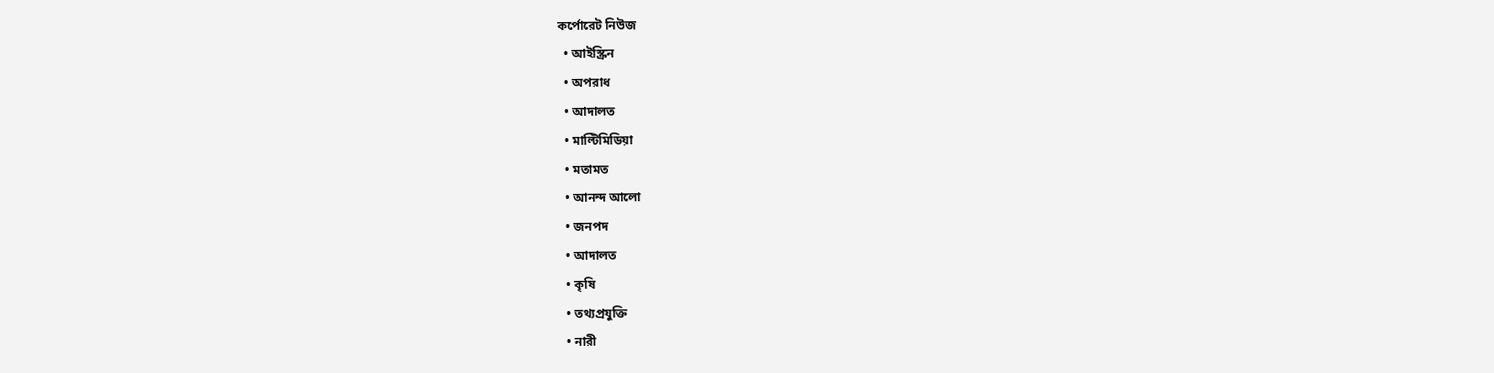কর্পোরেট নিউজ
  • আইস্ক্রিন
  • অপরাধ
  • আদালত
  • মাল্টিমিডিয়া
  • মতামত
  • আনন্দ আলো
  • জনপদ
  • আদালত
  • কৃষি
  • তথ্যপ্রযুক্তি
  • নারী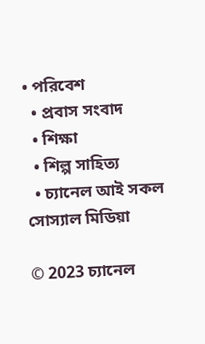• পরিবেশ
  • প্রবাস সংবাদ
  • শিক্ষা
  • শিল্প সাহিত্য
  • চ্যানেল আই সকল সোস্যাল মিডিয়া

© 2023 চ্যানেল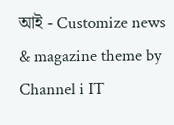আই - Customize news & magazine theme by Channel i IT